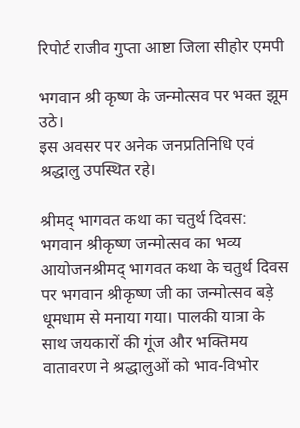रिपोर्ट राजीव गुप्ता आष्टा जिला सीहोर एमपी

भगवान श्री कृष्ण के जन्मोत्सव पर भक्त झूम उठे।
इस अवसर पर अनेक जनप्रतिनिधि एवं श्रद्धालु उपस्थित रहे।

श्रीमद् भागवत कथा का चतुर्थ दिवस: भगवान श्रीकृष्ण जन्मोत्सव का भव्य आयोजनश्रीमद् भागवत कथा के चतुर्थ दिवस पर भगवान श्रीकृष्ण जी का जन्मोत्सव बड़े धूमधाम से मनाया गया। पालकी यात्रा के साथ जयकारों की गूंज और भक्तिमय वातावरण ने श्रद्धालुओं को भाव-विभोर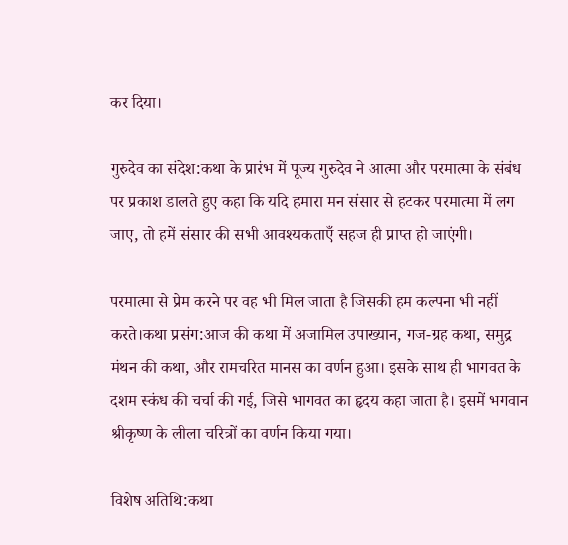कर दिया।

गुरुदेव का संदेश:कथा के प्रारंभ में पूज्य गुरुदेव ने आत्मा और परमात्मा के संबंध पर प्रकाश डालते हुए कहा कि यदि हमारा मन संसार से हटकर परमात्मा में लग जाए, तो हमें संसार की सभी आवश्यकताएँ सहज ही प्राप्त हो जाएंगी।

परमात्मा से प्रेम करने पर वह भी मिल जाता है जिसकी हम कल्पना भी नहीं करते।कथा प्रसंग:आज की कथा में अजामिल उपाख्यान, गज-ग्रह कथा, समुद्र मंथन की कथा, और रामचरित मानस का वर्णन हुआ। इसके साथ ही भागवत के दशम स्कंध की चर्चा की गई, जिसे भागवत का हृदय कहा जाता है। इसमें भगवान श्रीकृष्ण के लीला चरित्रों का वर्णन किया गया।

विशेष अतिथि:कथा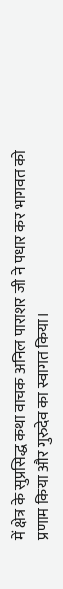में क्षेत्र के सुप्रसिद्ध कथा वाचक अनिल पाराशर जी ने पधार कर भागवत को प्रणाम किया और गुरुदेव का स्वागत किया।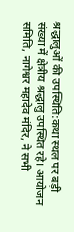श्रद्धालुओं की उपस्थिति:कथा स्थल पर बड़ी संख्या में क्षेत्रीय श्रद्धालु उपस्थित रहे। आयोजन समिति, नागेश्वर महादेव मंदिर, ने सभी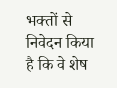भक्तों से निवेदन किया है कि वे शेष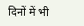दिनों में भी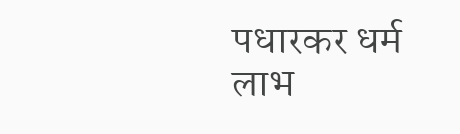पधारकर धर्म लाभ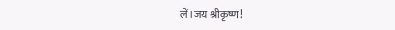लें।जय श्रीकृष्ण!